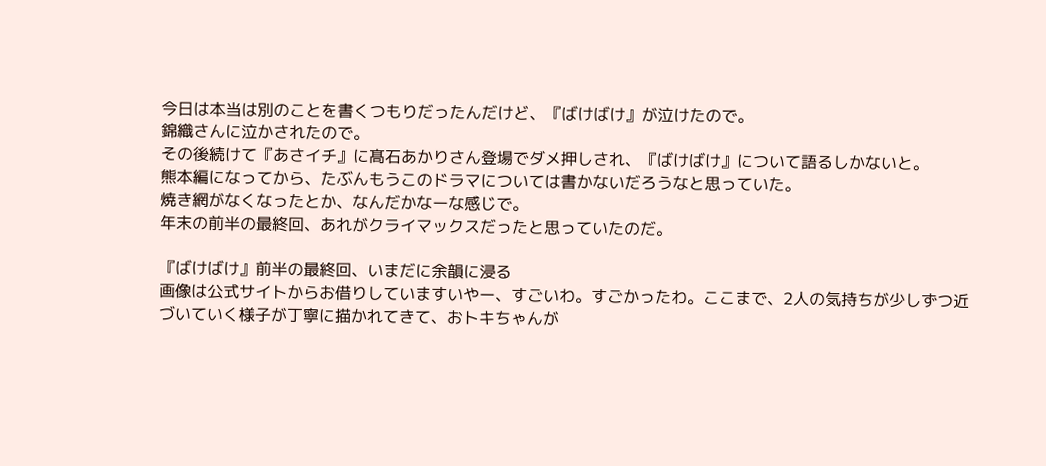今日は本当は別のことを書くつもりだったんだけど、『ばけばけ』が泣けたので。
錦織さんに泣かされたので。
その後続けて『あさイチ』に髙石あかりさん登場でダメ押しされ、『ばけばけ』について語るしかないと。
熊本編になってから、たぶんもうこのドラマについては書かないだろうなと思っていた。
焼き網がなくなったとか、なんだかなーな感じで。
年末の前半の最終回、あれがクライマックスだったと思っていたのだ。

『ばけばけ』前半の最終回、いまだに余韻に浸る
画像は公式サイトからお借りしていますいやー、すごいわ。すごかったわ。ここまで、2人の気持ちが少しずつ近づいていく様子が丁寧に描かれてきて、おトキちゃんが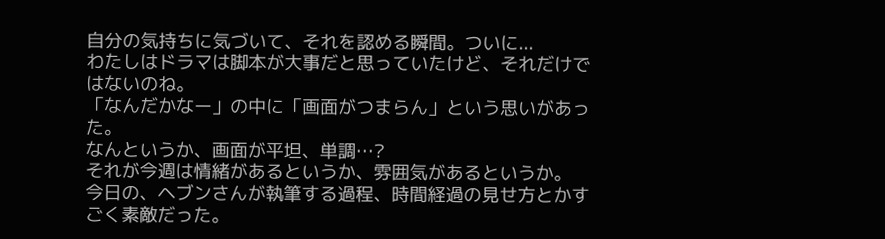自分の気持ちに気づいて、それを認める瞬間。ついに...
わたしはドラマは脚本が大事だと思っていたけど、それだけではないのね。
「なんだかなー」の中に「画面がつまらん」という思いがあった。
なんというか、画面が平坦、単調…?
それが今週は情緒があるというか、雰囲気があるというか。
今日の、ヘブンさんが執筆する過程、時間経過の見せ方とかすごく素敵だった。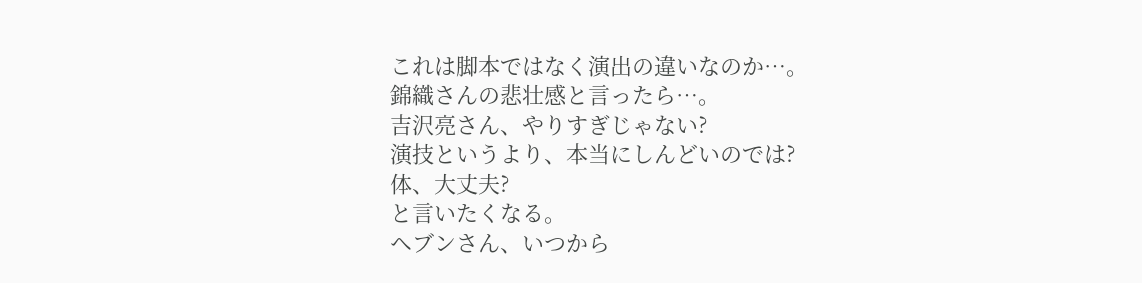これは脚本ではなく演出の違いなのか…。
錦織さんの悲壮感と言ったら…。
吉沢亮さん、やりすぎじゃない?
演技というより、本当にしんどいのでは?
体、大丈夫?
と言いたくなる。
ヘブンさん、いつから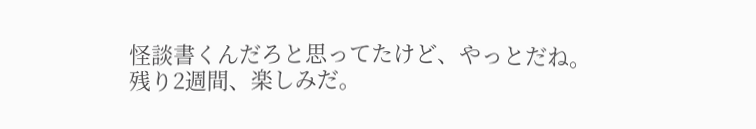怪談書くんだろと思ってたけど、やっとだね。
残り2週間、楽しみだ。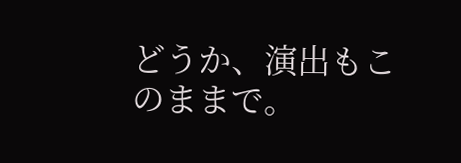どうか、演出もこのままで。